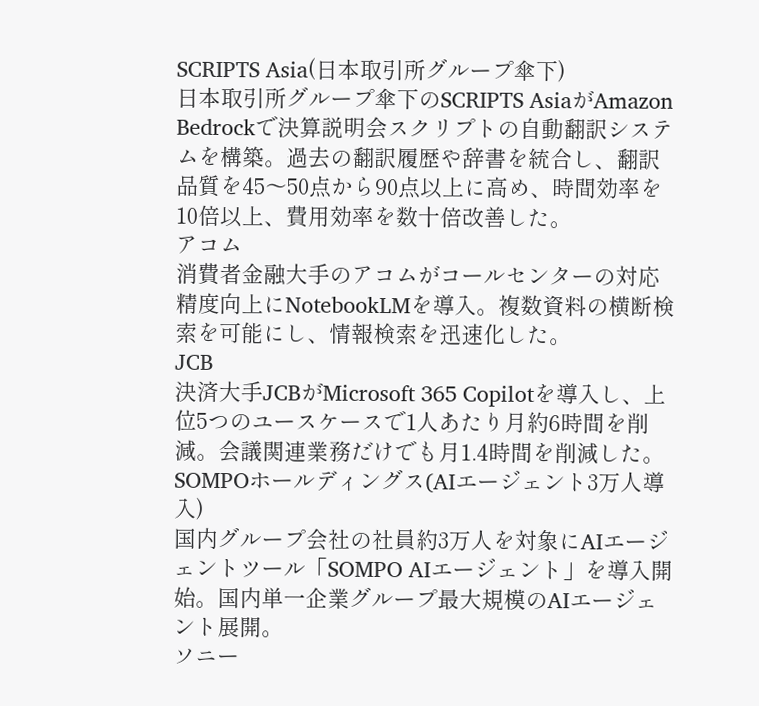SCRIPTS Asia(日本取引所グループ傘下)
日本取引所グループ傘下のSCRIPTS AsiaがAmazon Bedrockで決算説明会スクリプトの自動翻訳システムを構築。過去の翻訳履歴や辞書を統合し、翻訳品質を45〜50点から90点以上に高め、時間効率を10倍以上、費用効率を数十倍改善した。
アコム
消費者金融大手のアコムがコールセンターの対応精度向上にNotebookLMを導入。複数資料の横断検索を可能にし、情報検索を迅速化した。
JCB
決済大手JCBがMicrosoft 365 Copilotを導入し、上位5つのユースケースで1人あたり月約6時間を削減。会議関連業務だけでも月1.4時間を削減した。
SOMPOホールディングス(AIエージェント3万人導入)
国内グループ会社の社員約3万人を対象にAIエージェントツール「SOMPO AIエージェント」を導入開始。国内単一企業グループ最大規模のAIエージェント展開。
ソニー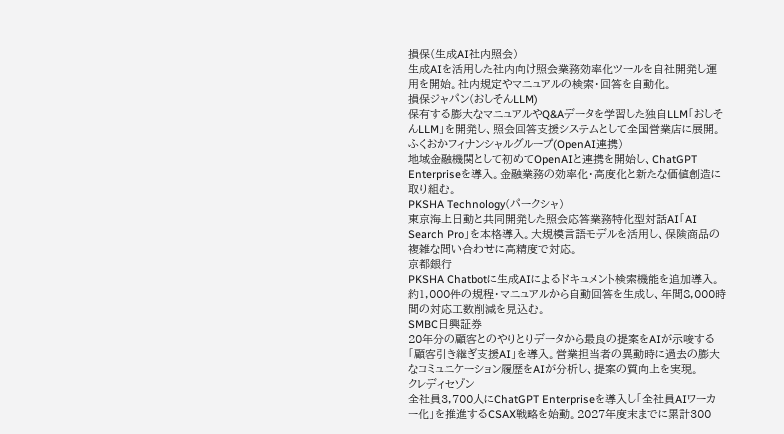損保(生成AI社内照会)
生成AIを活用した社内向け照会業務効率化ツールを自社開発し運用を開始。社内規定やマニュアルの検索・回答を自動化。
損保ジャパン(おしそんLLM)
保有する膨大なマニュアルやQ&Aデータを学習した独自LLM「おしそんLLM」を開発し、照会回答支援システムとして全国営業店に展開。
ふくおかフィナンシャルグループ(OpenAI連携)
地域金融機関として初めてOpenAIと連携を開始し、ChatGPT Enterpriseを導入。金融業務の効率化・高度化と新たな価値創造に取り組む。
PKSHA Technology(パークシャ)
東京海上日動と共同開発した照会応答業務特化型対話AI「AI Search Pro」を本格導入。大規模言語モデルを活用し、保険商品の複雑な問い合わせに高精度で対応。
京都銀行
PKSHA Chatbotに生成AIによるドキュメント検索機能を追加導入。約1,000件の規程・マニュアルから自動回答を生成し、年間8,000時間の対応工数削減を見込む。
SMBC日興証券
20年分の顧客とのやりとりデータから最良の提案をAIが示唆する「顧客引き継ぎ支援AI」を導入。営業担当者の異動時に過去の膨大なコミュニケーション履歴をAIが分析し、提案の質向上を実現。
クレディセゾン
全社員3,700人にChatGPT Enterpriseを導入し「全社員AIワーカー化」を推進するCSAX戦略を始動。2027年度末までに累計300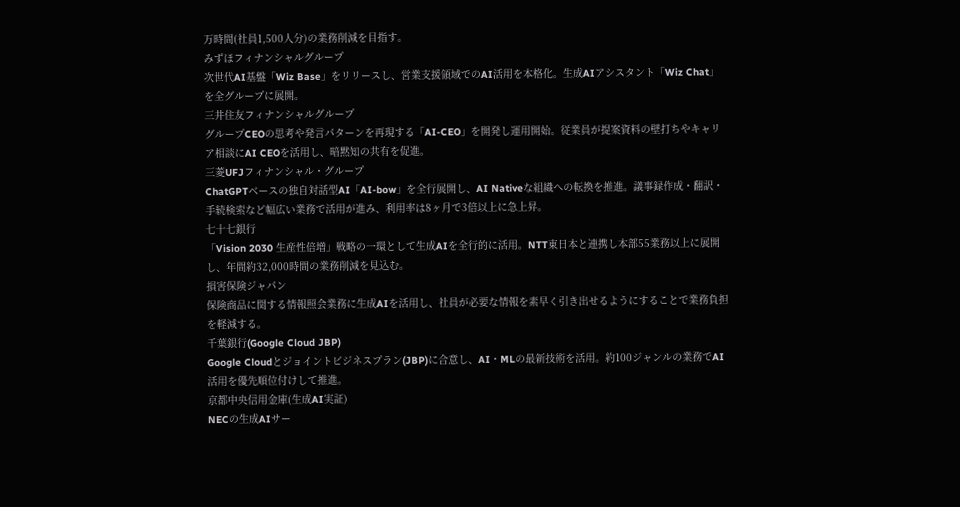万時間(社員1,500人分)の業務削減を目指す。
みずほフィナンシャルグループ
次世代AI基盤「Wiz Base」をリリースし、営業支援領域でのAI活用を本格化。生成AIアシスタント「Wiz Chat」を全グループに展開。
三井住友フィナンシャルグループ
グループCEOの思考や発言パターンを再現する「AI-CEO」を開発し運用開始。従業員が提案資料の壁打ちやキャリア相談にAI CEOを活用し、暗黙知の共有を促進。
三菱UFJフィナンシャル・グループ
ChatGPTベースの独自対話型AI「AI-bow」を全行展開し、AI Nativeな組織への転換を推進。議事録作成・翻訳・手続検索など幅広い業務で活用が進み、利用率は8ヶ月で3倍以上に急上昇。
七十七銀行
「Vision 2030 生産性倍増」戦略の一環として生成AIを全行的に活用。NTT東日本と連携し本部55業務以上に展開し、年間約32,000時間の業務削減を見込む。
損害保険ジャパン
保険商品に関する情報照会業務に生成AIを活用し、社員が必要な情報を素早く引き出せるようにすることで業務負担を軽減する。
千葉銀行(Google Cloud JBP)
Google Cloudとジョイントビジネスプラン(JBP)に合意し、AI・MLの最新技術を活用。約100ジャンルの業務でAI活用を優先順位付けして推進。
京都中央信用金庫(生成AI実証)
NECの生成AIサー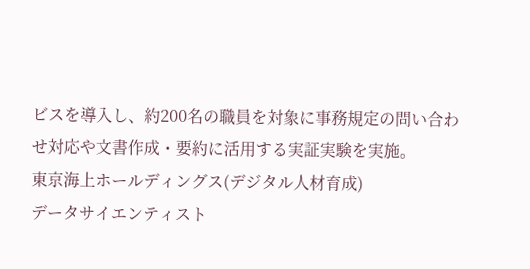ビスを導入し、約200名の職員を対象に事務規定の問い合わせ対応や文書作成・要約に活用する実証実験を実施。
東京海上ホールディングス(デジタル人材育成)
データサイエンティスト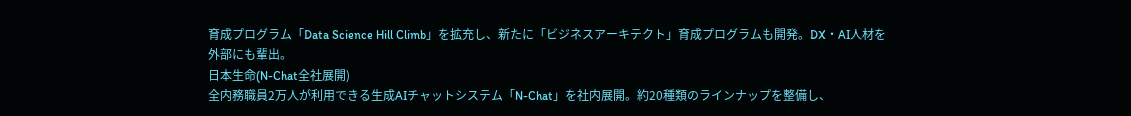育成プログラム「Data Science Hill Climb」を拡充し、新たに「ビジネスアーキテクト」育成プログラムも開発。DX・AI人材を外部にも輩出。
日本生命(N-Chat全社展開)
全内務職員2万人が利用できる生成AIチャットシステム「N-Chat」を社内展開。約20種類のラインナップを整備し、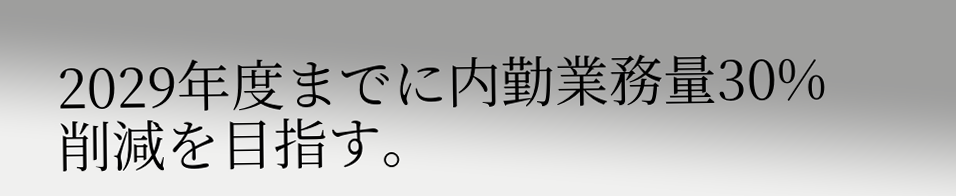2029年度までに内勤業務量30%削減を目指す。